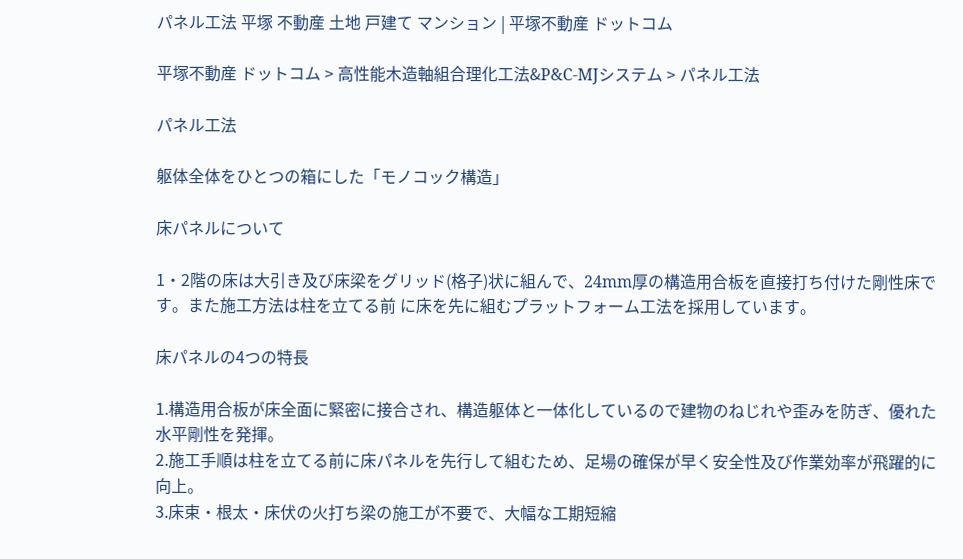パネル工法 平塚 不動産 土地 戸建て マンション | 平塚不動産 ドットコム

平塚不動産 ドットコム > 高性能木造軸組合理化工法&P&C-MJシステム > パネル工法

パネル工法

躯体全体をひとつの箱にした「モノコック構造」

床パネルについて

1・2階の床は大引き及び床梁をグリッド(格子)状に組んで、24mm厚の構造用合板を直接打ち付けた剛性床です。また施工方法は柱を立てる前 に床を先に組むプラットフォーム工法を採用しています。

床パネルの4つの特長

1.構造用合板が床全面に緊密に接合され、構造躯体と一体化しているので建物のねじれや歪みを防ぎ、優れた水平剛性を発揮。
2.施工手順は柱を立てる前に床パネルを先行して組むため、足場の確保が早く安全性及び作業効率が飛躍的に向上。
3.床束・根太・床伏の火打ち梁の施工が不要で、大幅な工期短縮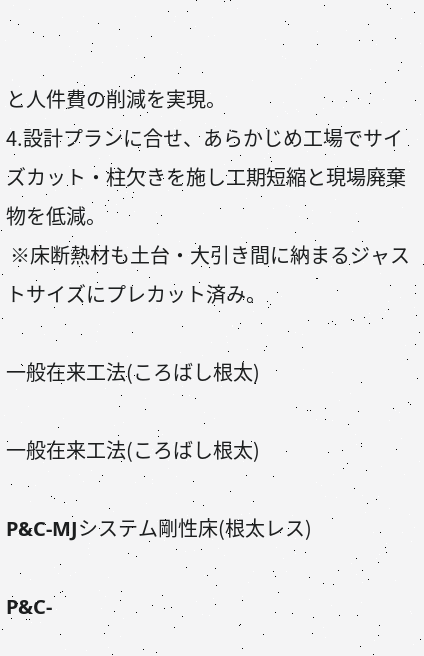と人件費の削減を実現。
4.設計プランに合せ、あらかじめ工場でサイズカット・柱欠きを施し工期短縮と現場廃棄物を低減。
 ※床断熱材も土台・大引き間に納まるジャストサイズにプレカット済み。

一般在来工法(ころばし根太)

一般在来工法(ころばし根太)

P&C-MJシステム剛性床(根太レス)

P&C-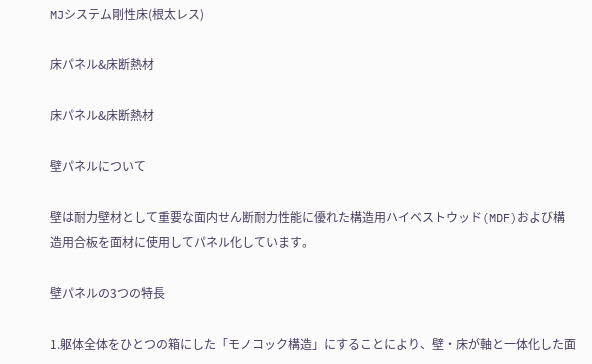MJシステム剛性床(根太レス)

床パネル&床断熱材

床パネル&床断熱材

壁パネルについて

壁は耐力壁材として重要な面内せん断耐力性能に優れた構造用ハイベストウッド(MDF)および構造用合板を面材に使用してパネル化しています。

壁パネルの3つの特長

1.躯体全体をひとつの箱にした「モノコック構造」にすることにより、壁・床が軸と一体化した面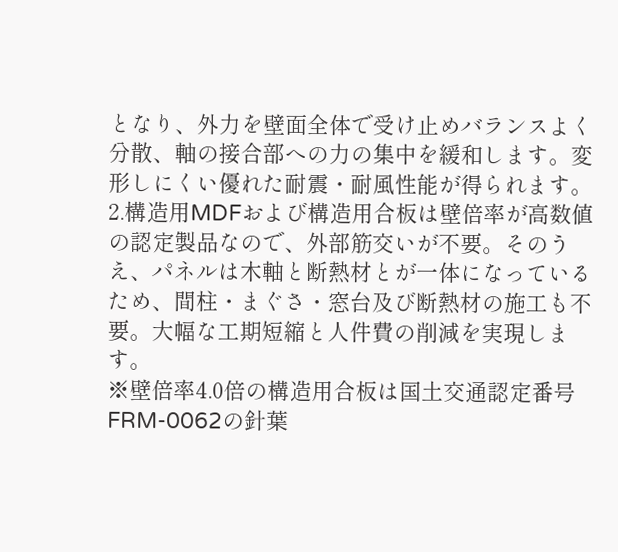となり、外力を壁面全体で受け止めバランスよく分散、軸の接合部への力の集中を緩和します。変形しにくい優れた耐震・耐風性能が得られます。
2.構造用MDFおよび構造用合板は壁倍率が高数値の認定製品なので、外部筋交いが不要。そのうえ、パネルは木軸と断熱材とが一体になっているため、間柱・まぐさ・窓台及び断熱材の施工も不要。大幅な工期短縮と人件費の削減を実現します。
※壁倍率4.0倍の構造用合板は国土交通認定番号FRM-0062の針葉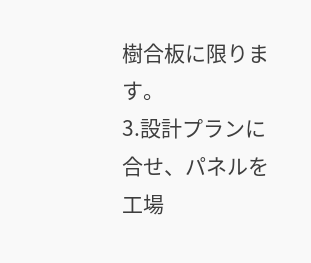樹合板に限ります。
3.設計プランに合せ、パネルを工場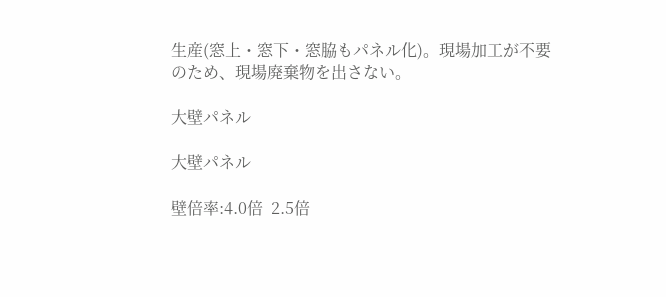生産(窓上・窓下・窓脇もパネル化)。現場加工が不要のため、現場廃棄物を出さない。

大壁パネル

大壁パネル

壁倍率:4.0倍  2.5倍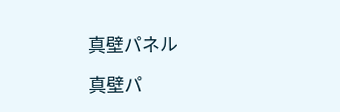真壁パネル

真壁パ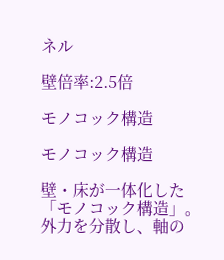ネル

壁倍率:2.5倍

モノコック構造

モノコック構造

壁・床が一体化した「モノコック構造」。外力を分散し、軸の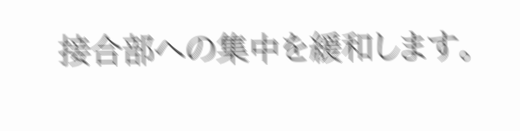接合部への集中を緩和します。